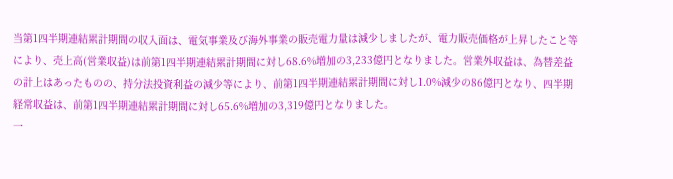当第1四半期連結累計期間の収入面は、電気事業及び海外事業の販売電力量は減少しましたが、電力販売価格が上昇したこと等により、売上高(営業収益)は前第1四半期連結累計期間に対し68.6%増加の3,233億円となりました。営業外収益は、為替差益の計上はあったものの、持分法投資利益の減少等により、前第1四半期連結累計期間に対し1.0%減少の86億円となり、四半期経常収益は、前第1四半期連結累計期間に対し65.6%増加の3,319億円となりました。
一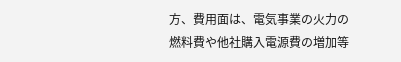方、費用面は、電気事業の火力の燃料費や他社購入電源費の増加等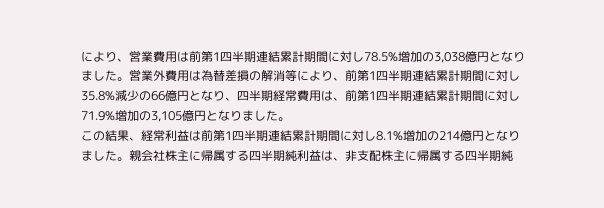により、営業費用は前第1四半期連結累計期間に対し78.5%増加の3,038億円となりました。営業外費用は為替差損の解消等により、前第1四半期連結累計期間に対し35.8%減少の66億円となり、四半期経常費用は、前第1四半期連結累計期間に対し71.9%増加の3,105億円となりました。
この結果、経常利益は前第1四半期連結累計期間に対し8.1%増加の214億円となりました。親会社株主に帰属する四半期純利益は、非支配株主に帰属する四半期純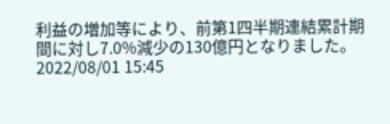利益の増加等により、前第1四半期連結累計期間に対し7.0%減少の130億円となりました。
2022/08/01 15:45